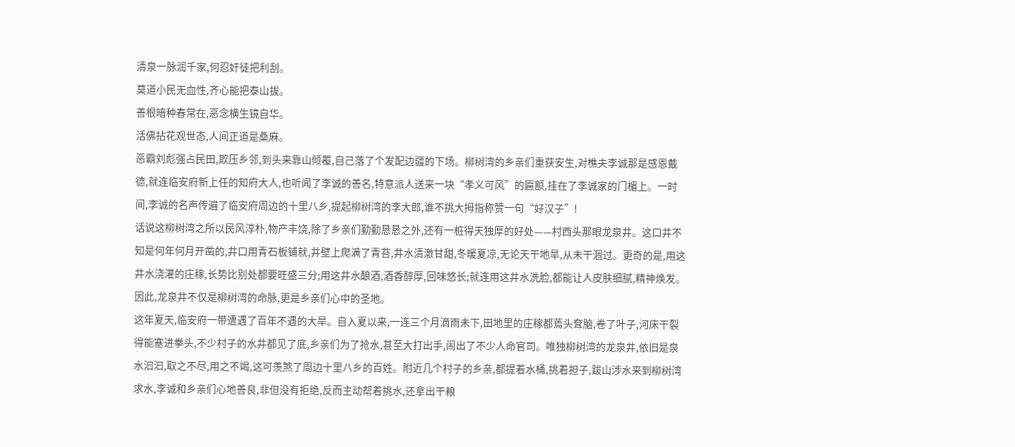清泉一脉润千家,何忍奸徒把利刮。
莫道小民无血性,齐心能把泰山拔。
善根暗种春常在,恶念横生镜自华。
活佛拈花观世态,人间正道是桑麻。
恶霸刘彪强占民田,欺压乡邻,到头来靠山倾覆,自己落了个发配边疆的下场。柳树湾的乡亲们重获安生,对樵夫李诚那是感恩戴德,就连临安府新上任的知府大人,也听闻了李诚的善名,特意派人送来一块“孝义可风”的匾额,挂在了李诚家的门楣上。一时间,李诚的名声传遍了临安府周边的十里八乡,提起柳树湾的李大郎,谁不挑大拇指称赞一句“好汉子”!
话说这柳树湾之所以民风淳朴,物产丰饶,除了乡亲们勤勤恳恳之外,还有一桩得天独厚的好处——村西头那眼龙泉井。这口井不知是何年何月开凿的,井口用青石板铺就,井壁上爬满了青苔,井水清澈甘甜,冬暖夏凉,无论天干地旱,从未干涸过。更奇的是,用这井水浇灌的庄稼,长势比别处都要旺盛三分;用这井水酿酒,酒香醇厚,回味悠长;就连用这井水洗脸,都能让人皮肤细腻,精神焕发。因此,龙泉井不仅是柳树湾的命脉,更是乡亲们心中的圣地。
这年夏天,临安府一带遭遇了百年不遇的大旱。自入夏以来,一连三个月滴雨未下,田地里的庄稼都蔫头耷脑,卷了叶子,河床干裂得能塞进拳头,不少村子的水井都见了底,乡亲们为了抢水,甚至大打出手,闹出了不少人命官司。唯独柳树湾的龙泉井,依旧是泉水汩汩,取之不尽,用之不竭,这可羡煞了周边十里八乡的百姓。附近几个村子的乡亲,都提着水桶,挑着担子,跋山涉水来到柳树湾求水,李诚和乡亲们心地善良,非但没有拒绝,反而主动帮着挑水,还拿出干粮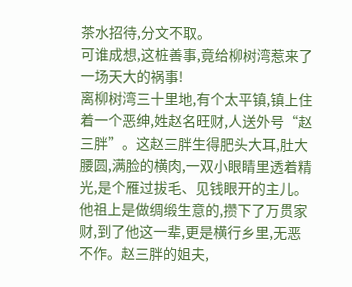茶水招待,分文不取。
可谁成想,这桩善事,竟给柳树湾惹来了一场天大的祸事!
离柳树湾三十里地,有个太平镇,镇上住着一个恶绅,姓赵名旺财,人送外号“赵三胖”。这赵三胖生得肥头大耳,肚大腰圆,满脸的横肉,一双小眼睛里透着精光,是个雁过拔毛、见钱眼开的主儿。他祖上是做绸缎生意的,攒下了万贯家财,到了他这一辈,更是横行乡里,无恶不作。赵三胖的姐夫,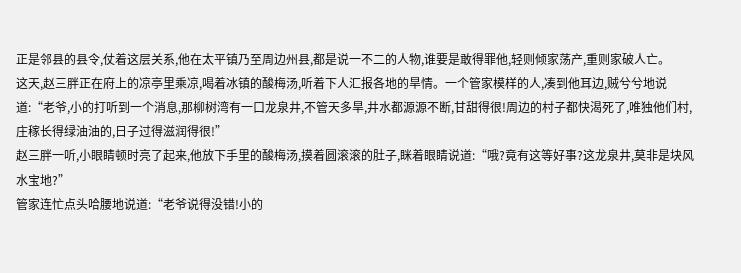正是邻县的县令,仗着这层关系,他在太平镇乃至周边州县,都是说一不二的人物,谁要是敢得罪他,轻则倾家荡产,重则家破人亡。
这天,赵三胖正在府上的凉亭里乘凉,喝着冰镇的酸梅汤,听着下人汇报各地的旱情。一个管家模样的人,凑到他耳边,贼兮兮地说道:“老爷,小的打听到一个消息,那柳树湾有一口龙泉井,不管天多旱,井水都源源不断,甘甜得很!周边的村子都快渴死了,唯独他们村,庄稼长得绿油油的,日子过得滋润得很!”
赵三胖一听,小眼睛顿时亮了起来,他放下手里的酸梅汤,摸着圆滚滚的肚子,眯着眼睛说道:“哦?竟有这等好事?这龙泉井,莫非是块风水宝地?”
管家连忙点头哈腰地说道:“老爷说得没错!小的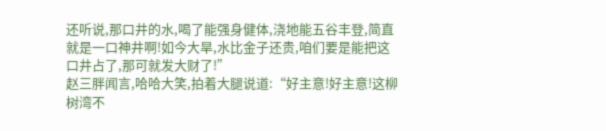还听说,那口井的水,喝了能强身健体,浇地能五谷丰登,简直就是一口神井啊!如今大旱,水比金子还贵,咱们要是能把这口井占了,那可就发大财了!”
赵三胖闻言,哈哈大笑,拍着大腿说道:“好主意!好主意!这柳树湾不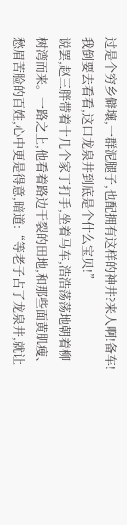过是个穷乡僻壤,一群泥腿子,也配拥有这样的神井?来人啊!备车!我倒要去看看,这口龙泉井到底是个什么宝贝!”
说罢,赵三胖带着十几个家丁打手,坐着马车,浩浩荡荡地朝着柳树湾而来。一路之上,他看着路边干裂的田地,和那些面黄肌瘦、愁眉苦脸的百姓,心中更是得意,暗道:“等老子占了龙泉井,就让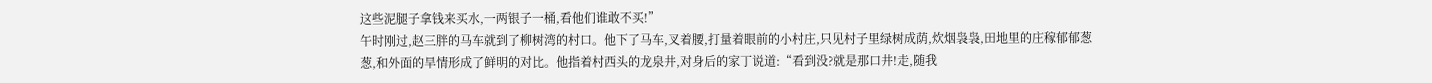这些泥腿子拿钱来买水,一两银子一桶,看他们谁敢不买!”
午时刚过,赵三胖的马车就到了柳树湾的村口。他下了马车,叉着腰,打量着眼前的小村庄,只见村子里绿树成荫,炊烟袅袅,田地里的庄稼郁郁葱葱,和外面的旱情形成了鲜明的对比。他指着村西头的龙泉井,对身后的家丁说道:“看到没?就是那口井!走,随我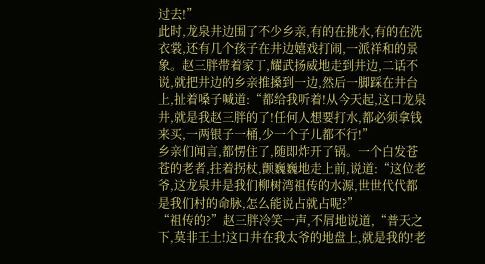过去!”
此时,龙泉井边围了不少乡亲,有的在挑水,有的在洗衣裳,还有几个孩子在井边嬉戏打闹,一派祥和的景象。赵三胖带着家丁,耀武扬威地走到井边,二话不说,就把井边的乡亲推搡到一边,然后一脚踩在井台上,扯着嗓子喊道:“都给我听着!从今天起,这口龙泉井,就是我赵三胖的了!任何人想要打水,都必须拿钱来买,一两银子一桶,少一个子儿都不行!”
乡亲们闻言,都愣住了,随即炸开了锅。一个白发苍苍的老者,拄着拐杖,颤巍巍地走上前,说道:“这位老爷,这龙泉井是我们柳树湾祖传的水源,世世代代都是我们村的命脉,怎么能说占就占呢?”
“祖传的?”赵三胖冷笑一声,不屑地说道,“普天之下,莫非王土!这口井在我太爷的地盘上,就是我的!老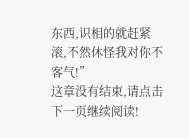东西,识相的就赶紧滚,不然休怪我对你不客气!”
这章没有结束,请点击下一页继续阅读!